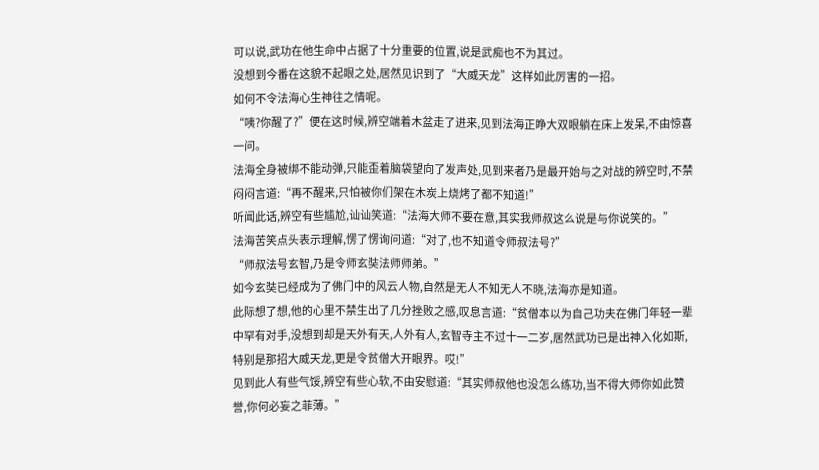可以说,武功在他生命中占据了十分重要的位置,说是武痴也不为其过。
没想到今番在这貌不起眼之处,居然见识到了“大威天龙”这样如此厉害的一招。
如何不令法海心生神往之情呢。
“咦?你醒了?”便在这时候,辨空端着木盆走了进来,见到法海正睁大双眼躺在床上发呆,不由惊喜一问。
法海全身被绑不能动弹,只能歪着脑袋望向了发声处,见到来者乃是最开始与之对战的辨空时,不禁闷闷言道:“再不醒来,只怕被你们架在木炭上烧烤了都不知道!”
听闻此话,辨空有些尴尬,讪讪笑道:“法海大师不要在意,其实我师叔这么说是与你说笑的。”
法海苦笑点头表示理解,愣了愣询问道:“对了,也不知道令师叔法号?”
“师叔法号玄智,乃是令师玄奘法师师弟。”
如今玄奘已经成为了佛门中的风云人物,自然是无人不知无人不晓,法海亦是知道。
此际想了想,他的心里不禁生出了几分挫败之感,叹息言道:“贫僧本以为自己功夫在佛门年轻一辈中罕有对手,没想到却是天外有天,人外有人,玄智寺主不过十一二岁,居然武功已是出神入化如斯,特别是那招大威天龙,更是令贫僧大开眼界。哎!”
见到此人有些气馁,辨空有些心软,不由安慰道:“其实师叔他也没怎么练功,当不得大师你如此赞誉,你何必妄之菲薄。”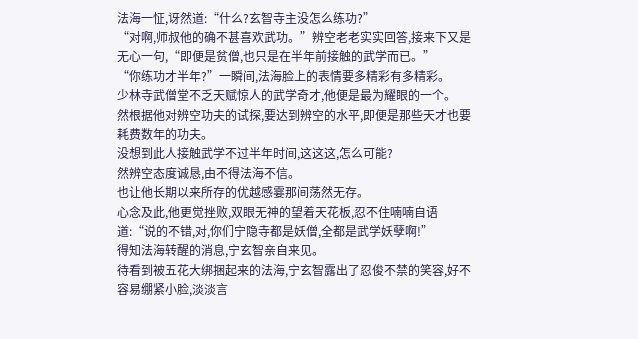法海一怔,讶然道:“什么?玄智寺主没怎么练功?”
“对啊,师叔他的确不甚喜欢武功。”辨空老老实实回答,接来下又是无心一句,“即便是贫僧,也只是在半年前接触的武学而已。”
“你练功才半年?”一瞬间,法海脸上的表情要多精彩有多精彩。
少林寺武僧堂不乏天赋惊人的武学奇才,他便是最为耀眼的一个。
然根据他对辨空功夫的试探,要达到辨空的水平,即便是那些天才也要耗费数年的功夫。
没想到此人接触武学不过半年时间,这这这,怎么可能?
然辨空态度诚恳,由不得法海不信。
也让他长期以来所存的优越感霎那间荡然无存。
心念及此,他更觉挫败,双眼无神的望着天花板,忍不住喃喃自语道:“说的不错,对,你们宁隐寺都是妖僧,全都是武学妖孽啊!”
得知法海转醒的消息,宁玄智亲自来见。
待看到被五花大绑捆起来的法海,宁玄智露出了忍俊不禁的笑容,好不容易绷紧小脸,淡淡言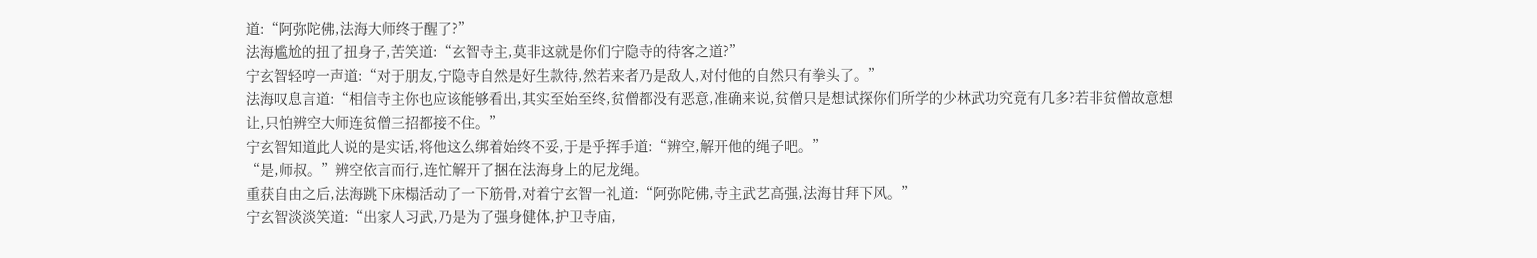道:“阿弥陀佛,法海大师终于醒了?”
法海尴尬的扭了扭身子,苦笑道:“玄智寺主,莫非这就是你们宁隐寺的待客之道?”
宁玄智轻哼一声道:“对于朋友,宁隐寺自然是好生款待,然若来者乃是敌人,对付他的自然只有拳头了。”
法海叹息言道:“相信寺主你也应该能够看出,其实至始至终,贫僧都没有恶意,准确来说,贫僧只是想试探你们所学的少林武功究竟有几多?若非贫僧故意想让,只怕辨空大师连贫僧三招都接不住。”
宁玄智知道此人说的是实话,将他这么绑着始终不妥,于是乎挥手道:“辨空,解开他的绳子吧。”
“是,师叔。”辨空依言而行,连忙解开了捆在法海身上的尼龙绳。
重获自由之后,法海跳下床榻活动了一下筋骨,对着宁玄智一礼道:“阿弥陀佛,寺主武艺高强,法海甘拜下风。”
宁玄智淡淡笑道:“出家人习武,乃是为了强身健体,护卫寺庙,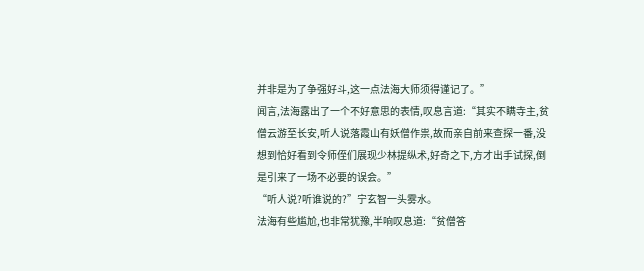并非是为了争强好斗,这一点法海大师须得谨记了。”
闻言,法海露出了一个不好意思的表情,叹息言道:“其实不瞒寺主,贫僧云游至长安,听人说落霞山有妖僧作祟,故而亲自前来查探一番,没想到恰好看到令师侄们展现少林提纵术,好奇之下,方才出手试探,倒是引来了一场不必要的误会。”
“听人说?听谁说的?”宁玄智一头雾水。
法海有些尴尬,也非常犹豫,半响叹息道:“贫僧答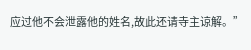应过他不会泄露他的姓名,故此还请寺主谅解。”